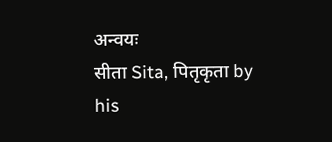अन्वयः
सीता Sita, पितृकृता by his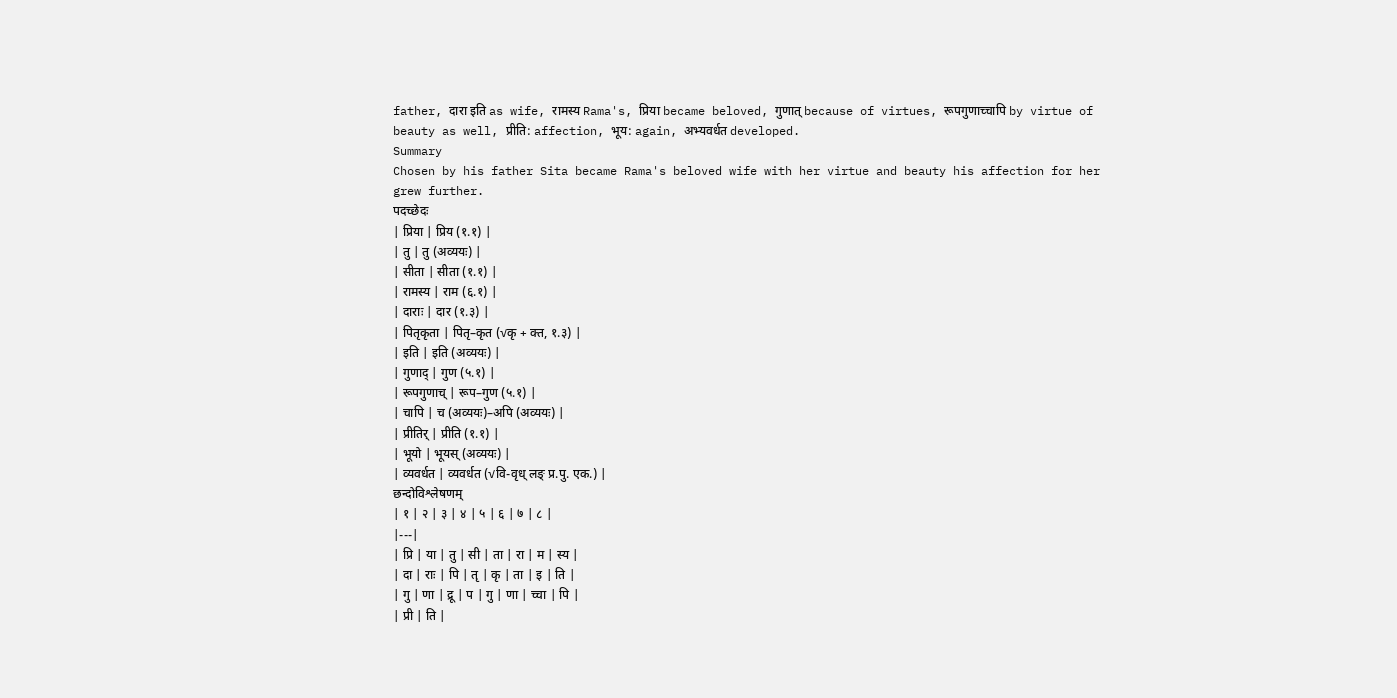father, दारा इति as wife, रामस्य Rama's, प्रिया became beloved, गुणात् because of virtues, रूपगुणाच्चापि by virtue of beauty as well, प्रीति: affection, भूय: again, अभ्यवर्धत developed.
Summary
Chosen by his father Sita became Rama's beloved wife with her virtue and beauty his affection for her grew further.
पदच्छेदः
| प्रिया | प्रिय (१.१) |
| तु | तु (अव्ययः) |
| सीता | सीता (१.१) |
| रामस्य | राम (६.१) |
| दाराः | दार (१.३) |
| पितृकृता | पितृ–कृत (√कृ + क्त, १.३) |
| इति | इति (अव्ययः) |
| गुणाद् | गुण (५.१) |
| रूपगुणाच् | रूप–गुण (५.१) |
| चापि | च (अव्ययः)–अपि (अव्ययः) |
| प्रीतिर् | प्रीति (१.१) |
| भूयो | भूयस् (अव्ययः) |
| व्यवर्धत | व्यवर्धत (√वि-वृध् लङ् प्र.पु. एक.) |
छन्दोविश्लेषणम्
| १ | २ | ३ | ४ | ५ | ६ | ७ | ८ |
|---|
| प्रि | या | तु | सी | ता | रा | म | स्य |
| दा | राः | पि | तृ | कृ | ता | इ | ति |
| गु | णा | द्रू | प | गु | णा | च्चा | पि |
| प्री | ति |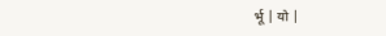र्भू | यो |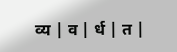व्य | व | र्ध | त |